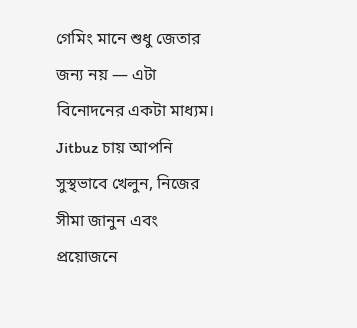গেমিং মানে শুধু জেতার জন্য নয় — এটা বিনোদনের একটা মাধ্যম। Jitbuz চায় আপনি সুস্থভাবে খেলুন, নিজের সীমা জানুন এবং প্রয়োজনে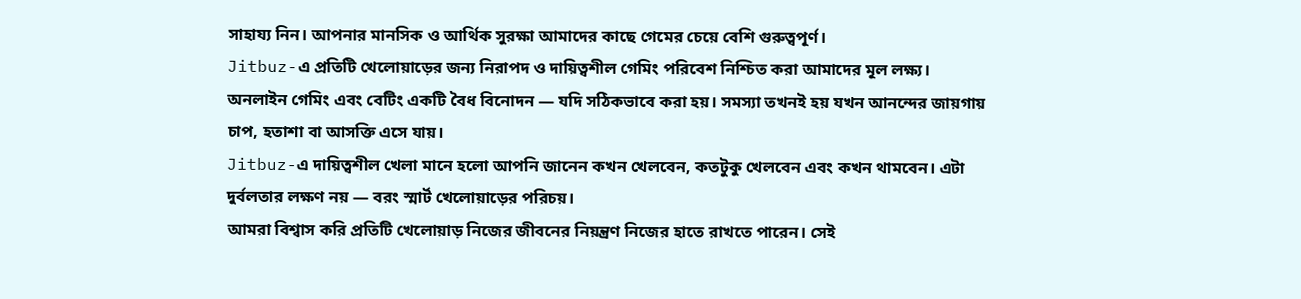সাহায্য নিন। আপনার মানসিক ও আর্থিক সুরক্ষা আমাদের কাছে গেমের চেয়ে বেশি গুরুত্বপূর্ণ।
Jitbuz-এ প্রতিটি খেলোয়াড়ের জন্য নিরাপদ ও দায়িত্বশীল গেমিং পরিবেশ নিশ্চিত করা আমাদের মূল লক্ষ্য।
অনলাইন গেমিং এবং বেটিং একটি বৈধ বিনোদন — যদি সঠিকভাবে করা হয়। সমস্যা তখনই হয় যখন আনন্দের জায়গায় চাপ, হতাশা বা আসক্তি এসে যায়।
Jitbuz-এ দায়িত্বশীল খেলা মানে হলো আপনি জানেন কখন খেলবেন, কতটুকু খেলবেন এবং কখন থামবেন। এটা দুর্বলতার লক্ষণ নয় — বরং স্মার্ট খেলোয়াড়ের পরিচয়।
আমরা বিশ্বাস করি প্রতিটি খেলোয়াড় নিজের জীবনের নিয়ন্ত্রণ নিজের হাতে রাখতে পারেন। সেই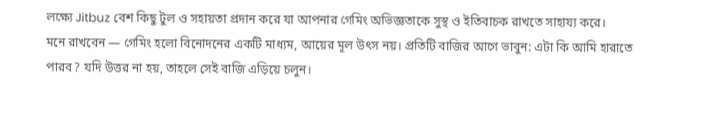লক্ষ্যে Jitbuz বেশ কিছু টুল ও সহায়তা প্রদান করে যা আপনার গেমিং অভিজ্ঞতাকে সুস্থ ও ইতিবাচক রাখতে সাহায্য করে।
মনে রাখবেন — গেমিং হলো বিনোদনের একটি মাধ্যম, আয়ের মূল উৎস নয়। প্রতিটি বাজির আগে ভাবুন: এটা কি আমি হারাতে পারব? যদি উত্তর না হয়, তাহলে সেই বাজি এড়িয়ে চলুন।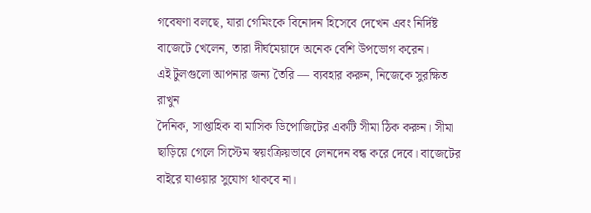গবেষণা বলছে, যারা গেমিংকে বিনোদন হিসেবে দেখেন এবং নির্দিষ্ট বাজেটে খেলেন, তারা দীর্ঘমেয়াদে অনেক বেশি উপভোগ করেন।
এই টুলগুলো আপনার জন্য তৈরি — ব্যবহার করুন, নিজেকে সুরক্ষিত রাখুন
দৈনিক, সাপ্তাহিক বা মাসিক ডিপোজিটের একটি সীমা ঠিক করুন। সীমা ছাড়িয়ে গেলে সিস্টেম স্বয়ংক্রিয়ভাবে লেনদেন বন্ধ করে দেবে। বাজেটের বাইরে যাওয়ার সুযোগ থাকবে না।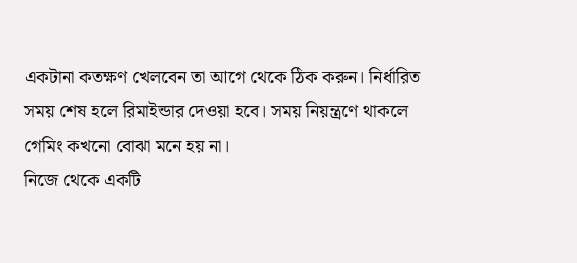একটানা কতক্ষণ খেলবেন তা আগে থেকে ঠিক করুন। নির্ধারিত সময় শেষ হলে রিমাইন্ডার দেওয়া হবে। সময় নিয়ন্ত্রণে থাকলে গেমিং কখনো বোঝা মনে হয় না।
নিজে থেকে একটি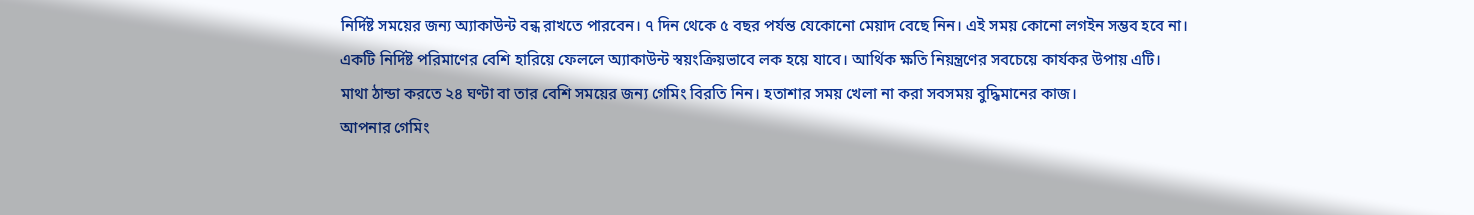নির্দিষ্ট সময়ের জন্য অ্যাকাউন্ট বন্ধ রাখতে পারবেন। ৭ দিন থেকে ৫ বছর পর্যন্ত যেকোনো মেয়াদ বেছে নিন। এই সময় কোনো লগইন সম্ভব হবে না।
একটি নির্দিষ্ট পরিমাণের বেশি হারিয়ে ফেললে অ্যাকাউন্ট স্বয়ংক্রিয়ভাবে লক হয়ে যাবে। আর্থিক ক্ষতি নিয়ন্ত্রণের সবচেয়ে কার্যকর উপায় এটি।
মাথা ঠান্ডা করতে ২৪ ঘণ্টা বা তার বেশি সময়ের জন্য গেমিং বিরতি নিন। হতাশার সময় খেলা না করা সবসময় বুদ্ধিমানের কাজ।
আপনার গেমিং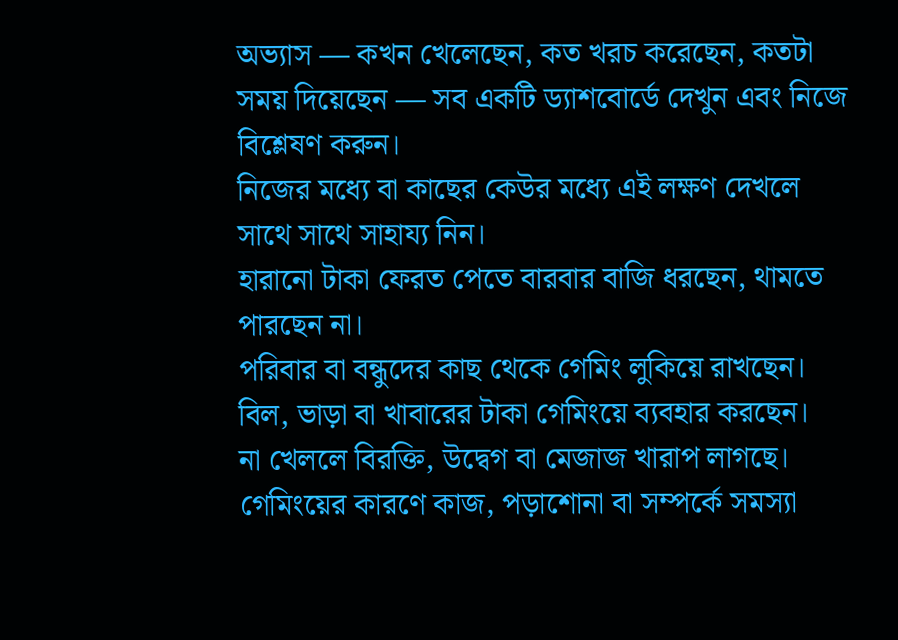অভ্যাস — কখন খেলেছেন, কত খরচ করেছেন, কতটা সময় দিয়েছেন — সব একটি ড্যাশবোর্ডে দেখুন এবং নিজে বিশ্লেষণ করুন।
নিজের মধ্যে বা কাছের কেউর মধ্যে এই লক্ষণ দেখলে সাথে সাথে সাহায্য নিন।
হারানো টাকা ফেরত পেতে বারবার বাজি ধরছেন, থামতে পারছেন না।
পরিবার বা বন্ধুদের কাছ থেকে গেমিং লুকিয়ে রাখছেন।
বিল, ভাড়া বা খাবারের টাকা গেমিংয়ে ব্যবহার করছেন।
না খেললে বিরক্তি, উদ্বেগ বা মেজাজ খারাপ লাগছে।
গেমিংয়ের কারণে কাজ, পড়াশোনা বা সম্পর্কে সমস্যা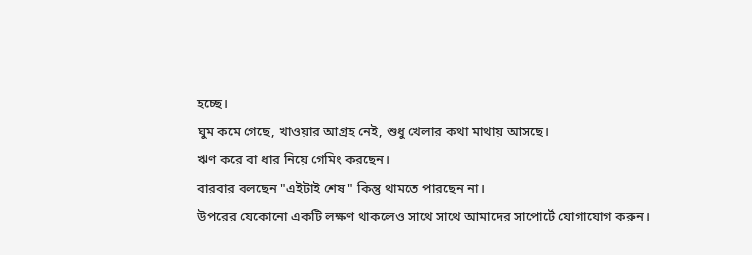হচ্ছে।
ঘুম কমে গেছে, খাওয়ার আগ্রহ নেই, শুধু খেলার কথা মাথায় আসছে।
ঋণ করে বা ধার নিয়ে গেমিং করছেন।
বারবার বলছেন "এইটাই শেষ" কিন্তু থামতে পারছেন না।
উপরের যেকোনো একটি লক্ষণ থাকলেও সাথে সাথে আমাদের সাপোর্টে যোগাযোগ করুন।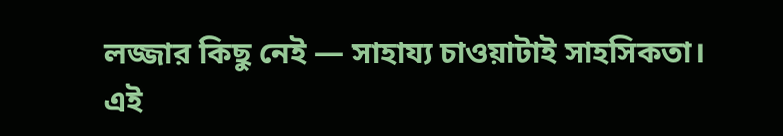লজ্জার কিছু নেই — সাহায্য চাওয়াটাই সাহসিকতা।
এই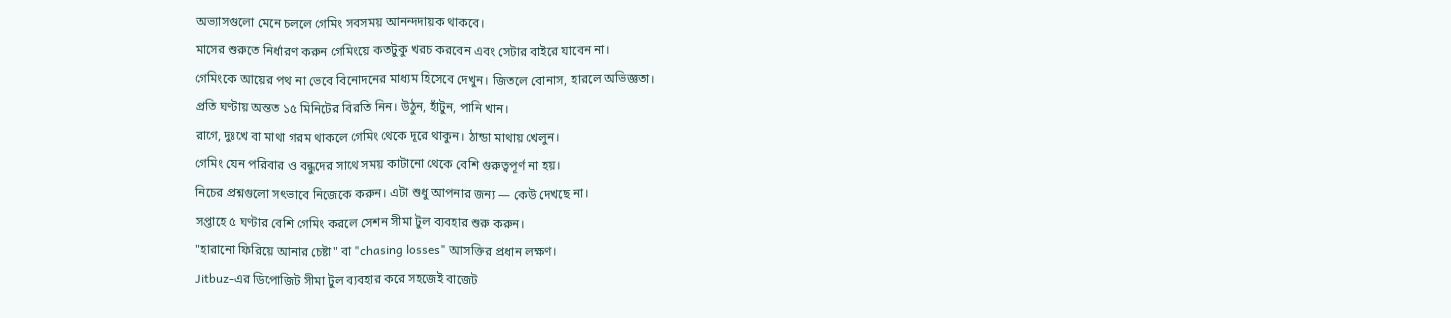অভ্যাসগুলো মেনে চললে গেমিং সবসময় আনন্দদায়ক থাকবে।
মাসের শুরুতে নির্ধারণ করুন গেমিংয়ে কতটুকু খরচ করবেন এবং সেটার বাইরে যাবেন না।
গেমিংকে আয়ের পথ না ভেবে বিনোদনের মাধ্যম হিসেবে দেখুন। জিতলে বোনাস, হারলে অভিজ্ঞতা।
প্রতি ঘণ্টায় অন্তত ১৫ মিনিটের বিরতি নিন। উঠুন, হাঁটুন, পানি খান।
রাগে, দুঃখে বা মাথা গরম থাকলে গেমিং থেকে দূরে থাকুন। ঠান্ডা মাথায় খেলুন।
গেমিং যেন পরিবার ও বন্ধুদের সাথে সময় কাটানো থেকে বেশি গুরুত্বপূর্ণ না হয়।
নিচের প্রশ্নগুলো সৎভাবে নিজেকে করুন। এটা শুধু আপনার জন্য — কেউ দেখছে না।
সপ্তাহে ৫ ঘণ্টার বেশি গেমিং করলে সেশন সীমা টুল ব্যবহার শুরু করুন।
"হারানো ফিরিয়ে আনার চেষ্টা" বা "chasing losses" আসক্তির প্রধান লক্ষণ।
Jitbuz-এর ডিপোজিট সীমা টুল ব্যবহার করে সহজেই বাজেট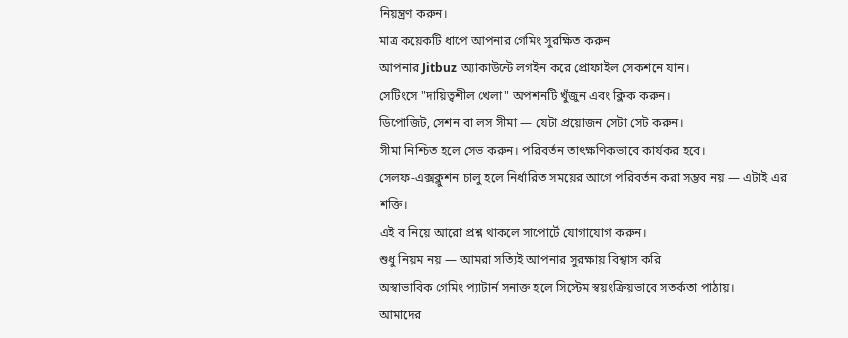নিয়ন্ত্রণ করুন।
মাত্র কয়েকটি ধাপে আপনার গেমিং সুরক্ষিত করুন
আপনার Jitbuz অ্যাকাউন্টে লগইন করে প্রোফাইল সেকশনে যান।
সেটিংসে "দায়িত্বশীল খেলা" অপশনটি খুঁজুন এবং ক্লিক করুন।
ডিপোজিট, সেশন বা লস সীমা — যেটা প্রয়োজন সেটা সেট করুন।
সীমা নিশ্চিত হলে সেভ করুন। পরিবর্তন তাৎক্ষণিকভাবে কার্যকর হবে।
সেলফ-এক্সক্লুশন চালু হলে নির্ধারিত সময়ের আগে পরিবর্তন করা সম্ভব নয় — এটাই এর শক্তি।
এই ব নিয়ে আরো প্রশ্ন থাকলে সাপোর্টে যোগাযোগ করুন।
শুধু নিয়ম নয় — আমরা সত্যিই আপনার সুরক্ষায় বিশ্বাস করি
অস্বাভাবিক গেমিং প্যাটার্ন সনাক্ত হলে সিস্টেম স্বয়ংক্রিয়ভাবে সতর্কতা পাঠায়।
আমাদের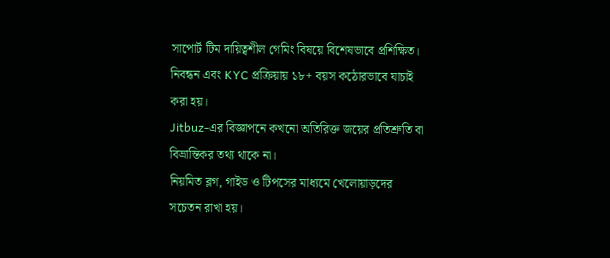সাপোর্ট টিম দায়িত্বশীল গেমিং বিষয়ে বিশেষভাবে প্রশিক্ষিত।
নিবন্ধন এবং KYC প্রক্রিয়ায় ১৮+ বয়স কঠোরভাবে যাচাই করা হয়।
Jitbuz-এর বিজ্ঞাপনে কখনো অতিরিক্ত জয়ের প্রতিশ্রুতি বা বিভ্রান্তিকর তথ্য থাকে না।
নিয়মিত ব্লগ, গাইড ও টিপসের মাধ্যমে খেলোয়াড়দের সচেতন রাখা হয়।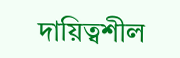দায়িত্বশীল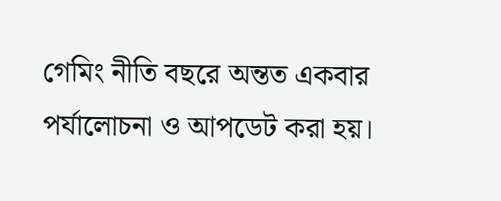গেমিং নীতি বছরে অন্তত একবার পর্যালোচনা ও আপডেট করা হয়।